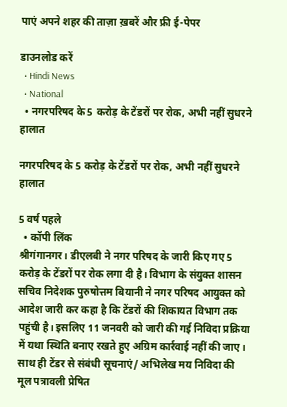पाएं अपने शहर की ताज़ा ख़बरें और फ्री ई-पेपर

डाउनलोड करें
  • Hindi News
  • National
  • नगरपरिषद के 5 करोड़ के टेंडरों पर रोक, अभी नहीं सुधरने हालात

नगरपरिषद के 5 करोड़ के टेंडरों पर रोक, अभी नहीं सुधरने हालात

5 वर्ष पहले
  • कॉपी लिंक
श्रीगंगानगर। डीएलबी ने नगर परिषद के जारी किए गए 5 करोड़ के टेंडरों पर रोक लगा दी है। विभाग के संयुक्त शासन सचिव निदेशक पुरुषोत्तम बियानी ने नगर परिषद आयुक्त को आदेश जारी कर कहा है कि टेंडरों की शिकायत विभाग तक पहुंची है। इसलिए 11 जनवरी को जारी की गई निविदा प्रक्रिया में यथा स्थिति बनाए रखते हुए अग्रिम कार्रवाई नहीं की जाए।
साथ ही टेंडर से संबंधी सूचनाएं/ अभिलेख मय निविदा की मूल पत्रावली प्रेषित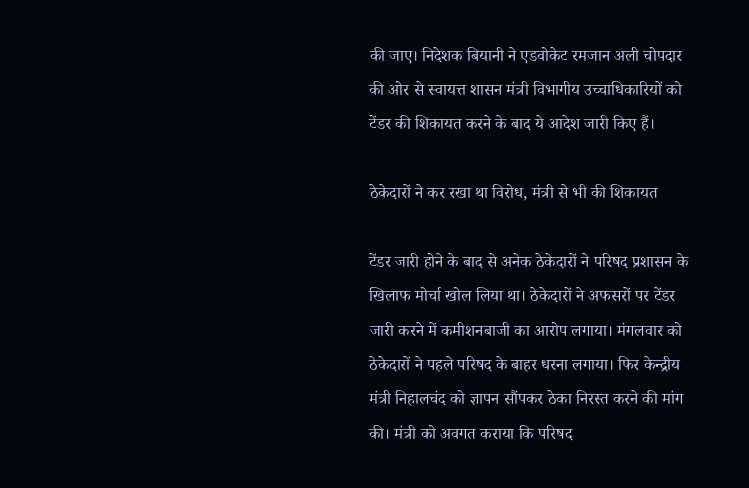की जाए। निदेशक बियानी ने एडवोकेट रमजान अली चोपदार की ओर से स्वायत्त शासन मंत्री विभागीय उच्चाधिकारियों को टेंडर की शिकायत करने के बाद ये आदेश जारी किए हैं।

ठेकेदारों ने कर रखा था विरोध, मंत्री से भी की शिकायत

टेंडर जारी होने के बाद से अनेक ठेकेदारों ने परिषद प्रशासन के खिलाफ मोर्चा खोल लिया था। ठेकेदारों ने अफसरों पर टेंडर जारी करने में कमीशनबाजी का आरोप लगाया। मंगलवार को ठेकेदारों ने पहले परिषद के बाहर धरना लगाया। फिर केन्द्रीय मंत्री निहालचंद को ज्ञापन सौंपकर ठेका निरस्त करने की मांग की। मंत्री को अवगत कराया कि परिषद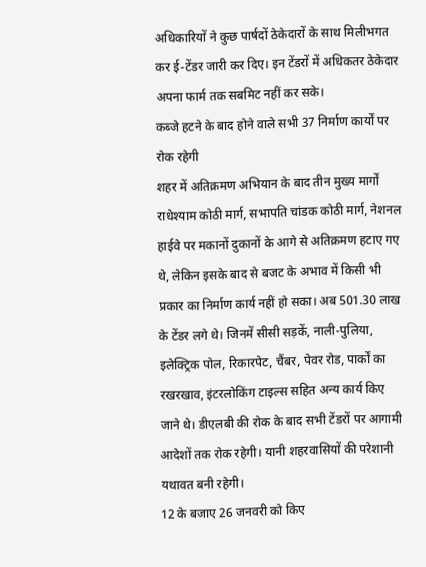अधिकारियों ने कुछ पार्षदों ठेकेदारों के साथ मिलीभगत कर ई-टेंडर जारी कर दिए। इन टेंडरों में अधिकतर ठेकेदार अपना फार्म तक सबमिट नहीं कर सके।
कब्जे हटने के बाद होने वाले सभी 37 निर्माण कार्यों पर रोक रहेगी
शहर में अतिक्रमण अभियान के बाद तीन मुख्य मार्गों राधेश्याम कोठी मार्ग, सभापति चांडक कोठी मार्ग, नेशनल हाईवे पर मकानों दुकानों के आगे से अतिक्रमण हटाए गए थे, लेकिन इसके बाद से बजट के अभाव में किसी भी प्रकार का निर्माण कार्य नहीं हो सका। अब 501.30 लाख के टेंडर लगे थे। जिनमें सीसी सड़कें, नाली-पुलिया, इलेक्ट्रिक पोल, रिकारपेट, चैंबर, पेवर रोड, पार्कों का रखरखाव, इंटरलोकिंग टाइल्स सहित अन्य कार्य किए जाने थे। डीएलबी की रोक के बाद सभी टेंडरों पर आगामी आदेशों तक रोक रहेगी। यानी शहरवासियों की परेशानी यथावत बनी रहेगी।
12 के बजाए 26 जनवरी को किए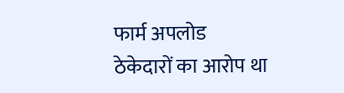फार्म अपलोड
ठेकेदारों का आरोप था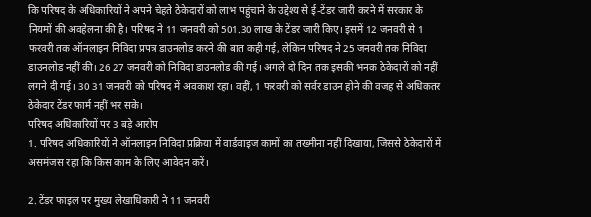कि परिषद के अधिकारियों ने अपने चेहते ठेकेदारों को लाभ पहुंचाने के उद्देश्य से ई-टेंडर जारी करने में सरकार के नियमों की अवहेलना की है। परिषद ने 11 जनवरी को 501.30 लाख के टेंडर जारी किए। इसमें 12 जनवरी से 1 फरवरी तक ऑनलाइन निविदा प्रपत्र डाउनलोड करने की बात कही गई, लेकिन परिषद ने 25 जनवरी तक निविदा डाउनलोड नहीं की। 26 27 जनवरी को निविदा डाउनलोड की गई। अगले दो दिन तक इसकी भनक ठेकेदारों को नहीं लगने दी गई। 30 31 जनवरी को परिषद में अवकाश रहा। वहीं, 1 फरवरी को सर्वर डाउन होने की वजह से अधिकतर ठेकेदार टेंडर फार्म नहीं भर सके।
परिषद अधिकारियों पर 3 बड़े आरोप
1. परिषद अधिकारियों ने ऑनलाइन निविदा प्रक्रिया में वार्डवाइज कामों का तख्मीना नहीं दिखाया, जिससे ठेकेदारों में असमंजस रहा कि किस काम के लिए आवेदन करें।

2. टेंडर फाइल पर मुख्य लेखाधिकारी ने 11 जनवरी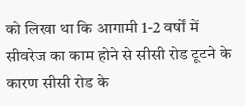को लिखा था कि आगामी 1-2 वर्षों में सीवरेज का काम होने से सीसी रोड टूटने के कारण सीसी रोड के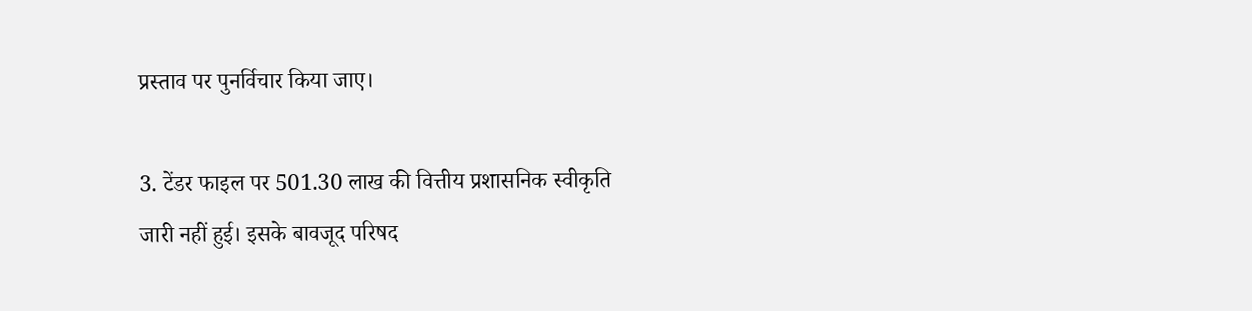प्रस्ताव पर पुनर्विचार किया जाए।

3. टेंडर फाइल पर 501.30 लाख की वित्तीय प्रशासनिक स्वीकृति जारी नहीं हुई। इसके बावजूद परिषद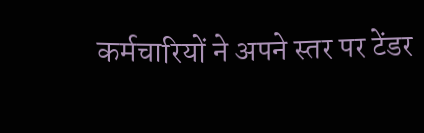कर्मचारियों ने अपने स्तर पर टेंडर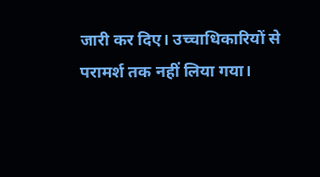जारी कर दिए। उच्चाधिकारियों से परामर्श तक नहीं लिया गया।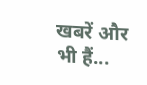खबरें और भी हैं...